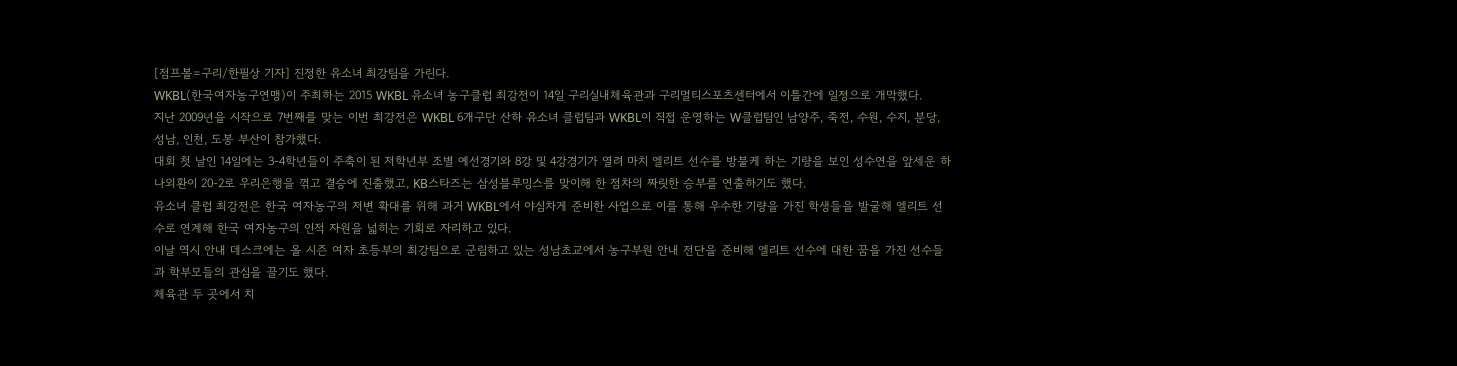[점프볼=구리/한필상 기자] 진정한 유소녀 최강팀을 가린다.
WKBL(한국여자농구연맹)이 주최하는 2015 WKBL 유소녀 농구클럽 최강전이 14일 구리실내체육관과 구리멀티스포츠센터에서 이틀간에 일정으로 개막했다.
지난 2009년을 시작으로 7번째를 맞는 이번 최강전은 WKBL 6개구단 산하 유소녀 클럽팀과 WKBL이 직접 운영하는 W클럽팀인 남양주, 죽전, 수원, 수지, 분당, 성남, 인천, 도봉 부산이 참가했다.
대회 첫 날인 14일에는 3-4학년들이 주축이 된 저학년부 조별 예선경기와 8강 및 4강경기가 열려 마치 엘리트 선수를 방불케 하는 기량을 보인 성수연을 앞세운 하나외환이 20-2로 우리은행을 꺾고 결승에 진출했고, KB스타즈는 삼성블루밍스를 맞이해 한 점차의 짜릿한 승부를 연출하기도 했다.
유소녀 클럽 최강전은 한국 여자농구의 저변 확대를 위해 과거 WKBL에서 야심차게 준비한 사업으로 이를 통해 우수한 기량을 가진 학생들을 발굴해 엘리트 선수로 연계해 한국 여자농구의 인적 자원을 넓히는 기회로 자리하고 있다.
이날 역시 안내 데스크에는 올 시즌 여자 초등부의 최강팀으로 군림하고 있는 성남초교에서 농구부원 안내 전단을 준비해 엘리트 선수에 대한 꿈을 가진 선수들과 학부모들의 관심을 끌기도 했다.
체육관 두 곳에서 치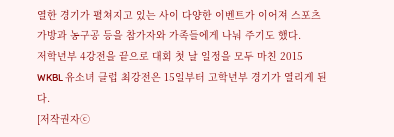열한 경기가 펼쳐지고 있는 사이 다양한 이벤트가 이어져 스포츠가방과 농구공 등을 참가자와 가족들에게 나눠 주기도 했다.
저학년부 4강전을 끝으로 대회 첫 날 일정을 모두 마친 2015 WKBL 유소녀 클럽 최강전은 15일부터 고학년부 경기가 열리게 된다.
[저작권자ⓒ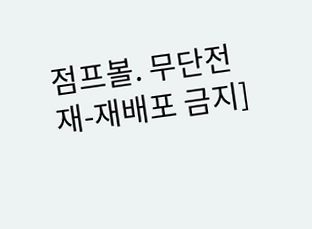점프볼. 무단전재-재배포 금지]